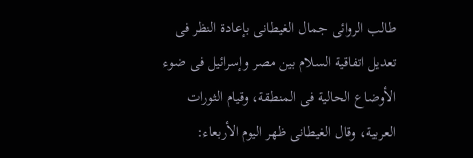طالب الروائى جمال الغيطانى بإعادة النظر فى تعديل اتفاقية السلام بين مصر وإسرائيل فى ضوء الأوضاع الحالية فى المنطقة، وقيام الثورات العربية، وقال الغيطانى ظهر اليوم الأربعاء: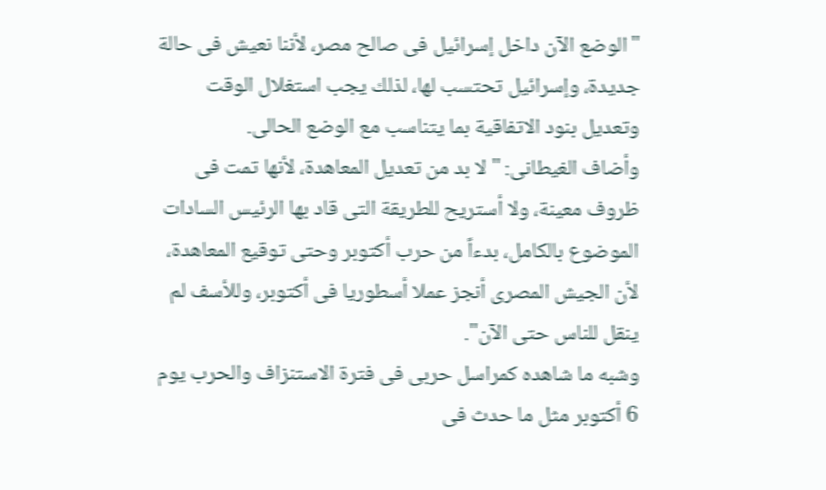"الوضع الآن داخل إسرائيل فى صالح مصر، لأننا نعيش فى حالة جديدة، وإسرائيل تحتسب لها، لذلك يجب استغلال الوقت وتعديل بنود الاتفاقية بما يتناسب مع الوضع الحالى.
وأضاف الغيطانى: "لا بد من تعديل المعاهدة، لأنها تمت فى ظروف معينة، ولا أستريح للطريقة التى قاد بها الرئيس السادات الموضوع بالكامل، بدءاً من حرب أكتوبر وحتى توقيع المعاهدة، لأن الجيش المصرى أنجز عملا أسطوريا فى أكتوبر، وللأسف لم ينقل للناس حتى الآن".
وشبه ما شاهده كمراسل حربى فى فترة الاستنزاف والحرب يوم 6 أكتوبر مثل ما حدث فى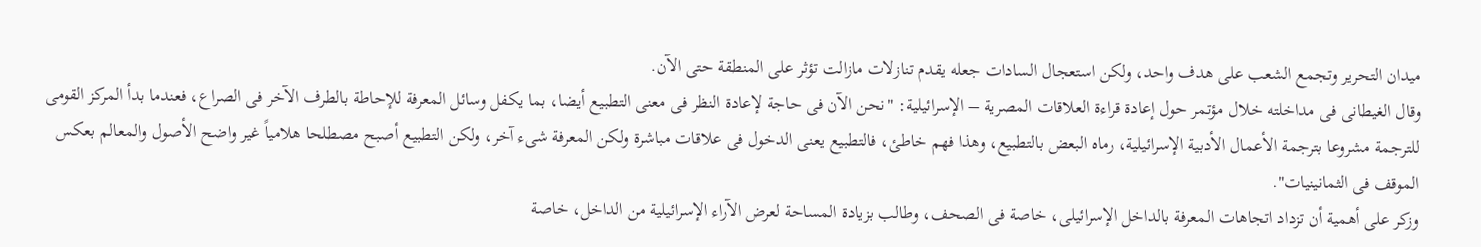ميدان التحرير وتجمع الشعب على هدف واحد، ولكن استعجال السادات جعله يقدم تنازلات مازالت تؤثر على المنطقة حتى الآن.
وقال الغيطانى فى مداخلته خلال مؤتمر حول إعادة قراءة العلاقات المصرية – الإسرائيلية: "نحن الآن فى حاجة لإعادة النظر فى معنى التطبيع أيضا، بما يكفل وسائل المعرفة للإحاطة بالطرف الآخر فى الصراع، فعندما بدأ المركز القومى للترجمة مشروعا بترجمة الأعمال الأدبية الإسرائيلية، رماه البعض بالتطبيع، وهذا فهم خاطئ، فالتطبيع يعنى الدخول فى علاقات مباشرة ولكن المعرفة شىء آخر، ولكن التطبيع أصبح مصطلحا هلامياً غير واضح الأصول والمعالم بعكس الموقف فى الثمانينيات".
وزكر على أهمية أن تزداد اتجاهات المعرفة بالداخل الإسرائيلى، خاصة فى الصحف، وطالب بزيادة المساحة لعرض الآراء الإسرائيلية من الداخل، خاصة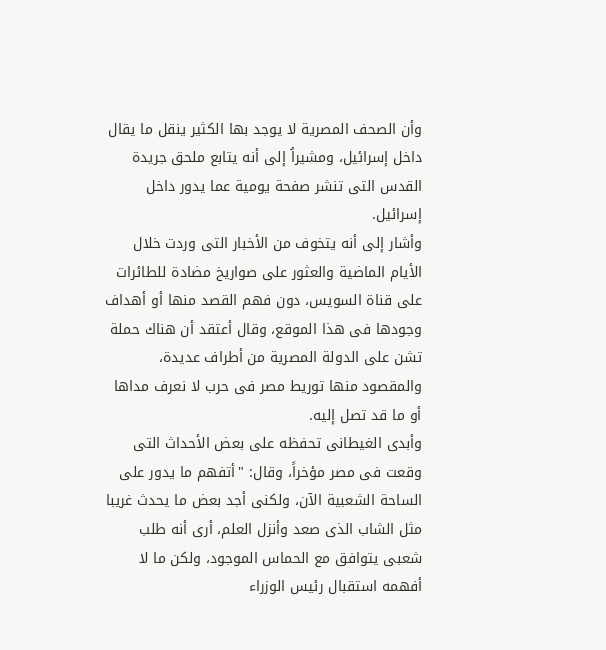وأن الصحف المصرية لا يوجد بها الكثير ينقل ما يقال داخل إسرائيل، ومشيراُ إلى أنه يتابع ملحق جريدة القدس التى تنشر صفحة يومية عما يدور داخل إسرائيل.
وأشار إلى أنه يتخوف من الأخبار التى وردت خلال الأيام الماضية والعثور على صواريخ مضادة للطائرات على قناة السويس، دون فهم القصد منها أو أهداف وجودها فى هذا الموقع، وقال أعتقد أن هناك حملة تشن على الدولة المصرية من أطراف عديدة، والمقصود منها توريط مصر فى حرب لا نعرف مداها أو ما قد تصل إليه.
وأبدى الغيطانى تحفظه على بعض الأحداث التى وقعت فى مصر مؤخراً، وقال: "أتفهم ما يدور على الساحة الشعبية الآن، ولكنى أجد بعض ما يحدث غريبا مثل الشاب الذى صعد وأنزل العلم، أرى أنه طلب شعبى يتوافق مع الحماس الموجود، ولكن ما لا أفهمه استقبال رئيس الوزراء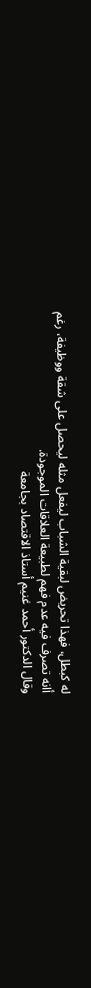له كبطل، فهذا تحريض لبقية الشباب ليفعل مثله ليحصل على شقة ووظيفة، رغم أانه تصرف فيه عدم فهم لطبيعة العلاقات الموجودة.
وقال الدكتور أحمد غنيم أستاذ الاقتصاد بجامعة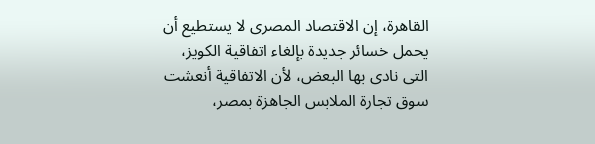القاهرة، إن الاقتصاد المصرى لا يستطيع أن يحمل خسائر جديدة بإلغاء اتفاقية الكويز، التى نادى بها البعض، لأن الاتفاقية أنعشت سوق تجارة الملابس الجاهزة بمصر،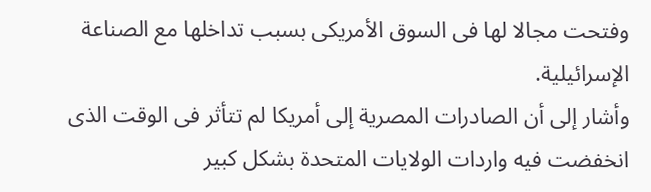وفتحت مجالا لها فى السوق الأمريكى بسبب تداخلها مع الصناعة الإسرائيلية.
وأشار إلى أن الصادرات المصرية إلى أمريكا لم تتأثر فى الوقت الذى انخفضت فيه واردات الولايات المتحدة بشكل كبير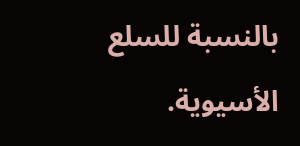بالنسبة للسلع الأسيوية.